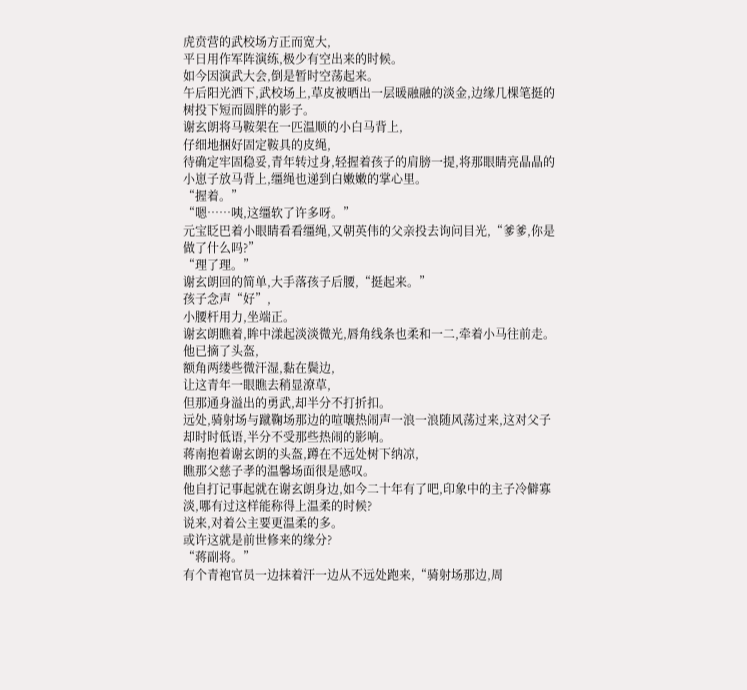虎贲营的武校场方正而宽大,
平日用作军阵演练,极少有空出来的时候。
如今因演武大会,倒是暂时空荡起来。
午后阳光洒下,武校场上,草皮被晒出一层暖融融的淡金,边缘几棵笔挺的树投下短而圆胖的影子。
谢玄朗将马鞍架在一匹温顺的小白马背上,
仔细地捆好固定鞍具的皮绳,
待确定牢固稳妥,青年转过身,轻握着孩子的肩膀一提,将那眼睛亮晶晶的小崽子放马背上,缰绳也递到白嫩嫩的掌心里。
“握着。”
“嗯……咦,这缰软了许多呀。”
元宝眨巴着小眼睛看看缰绳,又朝英伟的父亲投去询问目光,“爹爹,你是做了什么吗?”
“理了理。”
谢玄朗回的简单,大手落孩子后腰,“挺起来。”
孩子念声“好”,
小腰杆用力,坐端正。
谢玄朗瞧着,眸中漾起淡淡微光,唇角线条也柔和一二,牵着小马往前走。
他已摘了头盔,
额角两缕些微汗湿,黏在鬓边,
让这青年一眼瞧去稍显潦草,
但那通身溢出的勇武,却半分不打折扣。
远处,骑射场与蹴鞠场那边的喧嚷热闹声一浪一浪随风荡过来,这对父子却时时低语,半分不受那些热闹的影响。
蒋南抱着谢玄朗的头盔,蹲在不远处树下纳凉,
瞧那父慈子孝的温馨场面很是感叹。
他自打记事起就在谢玄朗身边,如今二十年有了吧,印象中的主子冷僻寡淡,哪有过这样能称得上温柔的时候?
说来,对着公主要更温柔的多。
或许这就是前世修来的缘分?
“蒋副将。”
有个青袍官员一边抹着汗一边从不远处跑来,“骑射场那边,周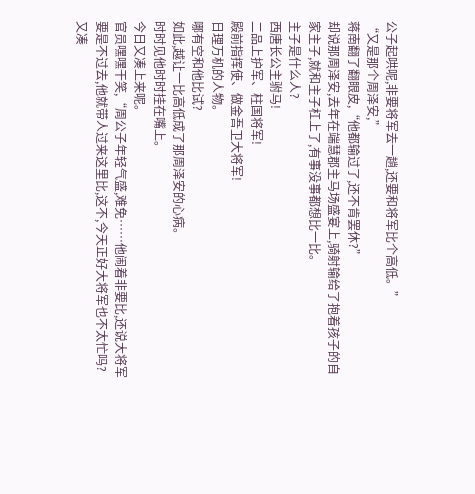公子起哄呢,非要将军去一趟,还要和将军比个高低。”
“又是那个周泽安,”
蒋南翻了翻眼皮,“他都输过了,还不肯罢休?”
却说那周泽安,去年在端慧郡主马场盛宴上,骑射输给了抱着孩子的自家主子,就和主子杠上了,有事没事都想比一比。
主子是什么人?
西唐长公主驸马!
二品上护军、柱国将军!
殿前指挥使、做金吾卫大将军!
日理万机的人物。
哪有空和他比试?
如此,越让一比高低成了那周泽安的心病。
时时见他时时挂在嘴上。
今日又凑上来呢。
官员嘿嘿干笑,“周公子年轻气盛,难免……他闹着非要比,还说大将军要是不过去,他就带人过来这里比,这不,今天正好大将军也不太忙吗?
又凑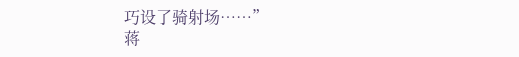巧设了骑射场……”
蒋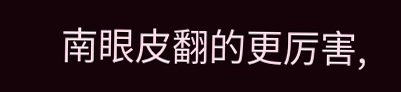南眼皮翻的更厉害,